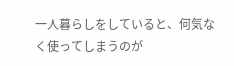一人暮らしをしていると、何気なく使ってしまうのが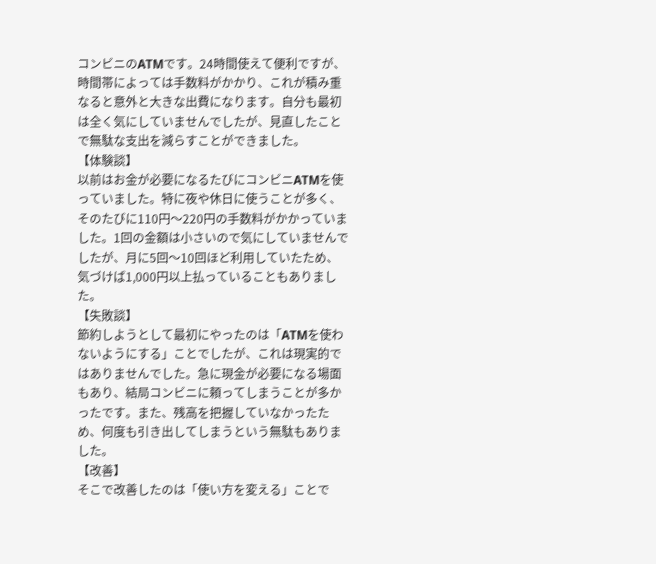コンビニのATMです。24時間使えて便利ですが、時間帯によっては手数料がかかり、これが積み重なると意外と大きな出費になります。自分も最初は全く気にしていませんでしたが、見直したことで無駄な支出を減らすことができました。
【体験談】
以前はお金が必要になるたびにコンビニATMを使っていました。特に夜や休日に使うことが多く、そのたびに110円〜220円の手数料がかかっていました。1回の金額は小さいので気にしていませんでしたが、月に5回〜10回ほど利用していたため、気づけば1,000円以上払っていることもありました。
【失敗談】
節約しようとして最初にやったのは「ATMを使わないようにする」ことでしたが、これは現実的ではありませんでした。急に現金が必要になる場面もあり、結局コンビニに頼ってしまうことが多かったです。また、残高を把握していなかったため、何度も引き出してしまうという無駄もありました。
【改善】
そこで改善したのは「使い方を変える」ことで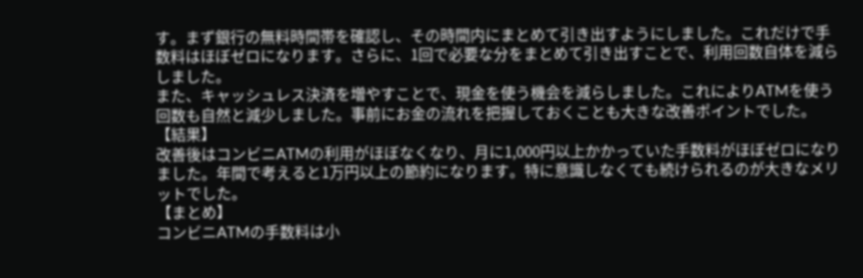す。まず銀行の無料時間帯を確認し、その時間内にまとめて引き出すようにしました。これだけで手数料はほぼゼロになります。さらに、1回で必要な分をまとめて引き出すことで、利用回数自体を減らしました。
また、キャッシュレス決済を増やすことで、現金を使う機会を減らしました。これによりATMを使う回数も自然と減少しました。事前にお金の流れを把握しておくことも大きな改善ポイントでした。
【結果】
改善後はコンビニATMの利用がほぼなくなり、月に1,000円以上かかっていた手数料がほぼゼロになりました。年間で考えると1万円以上の節約になります。特に意識しなくても続けられるのが大きなメリットでした。
【まとめ】
コンビニATMの手数料は小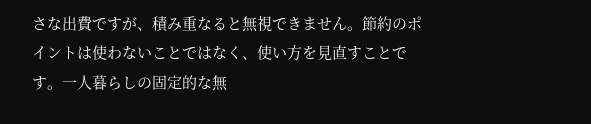さな出費ですが、積み重なると無視できません。節約のポイントは使わないことではなく、使い方を見直すことです。一人暮らしの固定的な無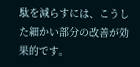駄を減らすには、こうした細かい部分の改善が効果的です。